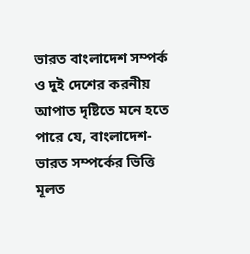ভারত বাংলাদেশ সম্পর্ক ও দুই দেশের করনীয়
আপাত দৃষ্টিতে মনে হতে পারে যে, বাংলাদেশ-ভারত সম্পর্কের ভিত্তি মূলত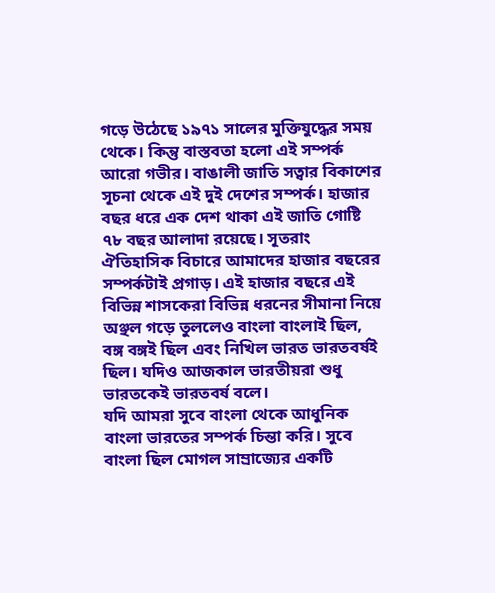গড়ে উঠেছে ১৯৭১ সালের মুক্তিযুদ্ধের সময় থেকে। কিন্তু বাস্তবতা হলো এই সম্পর্ক আরো গভীর। বাঙালী জাতি সত্বার বিকাশের সূচনা থেকে এই দুই দেশের সম্পর্ক। হাজার বছর ধরে এক দেশ থাকা এই জাতি গোষ্টি ৭৮ বছর আলাদা রয়েছে। সূতরাং ঐতিহাসিক বিচারে আমাদের হাজার বছরের সম্পর্কটাই প্রগাড়। এই হাজার বছরে এই বিভিন্ন শাসকেরা বিভিন্ন ধরনের সীমানা নিয়ে অঞ্ছল গড়ে তুললেও বাংলা বাংলাই ছিল, বঙ্গ বঙ্গই ছিল এবং নিখিল ভারত ভারতবর্ষই ছিল। যদিও আজকাল ভারতীয়রা শুধু ভারতকেই ভারতবর্ষ বলে।
যদি আমরা সুবে বাংলা থেকে আধুনিক বাংলা ভারতের সম্পর্ক চিন্তা করি। সুবে বাংলা ছিল মোগল সাম্রাজ্যের একটি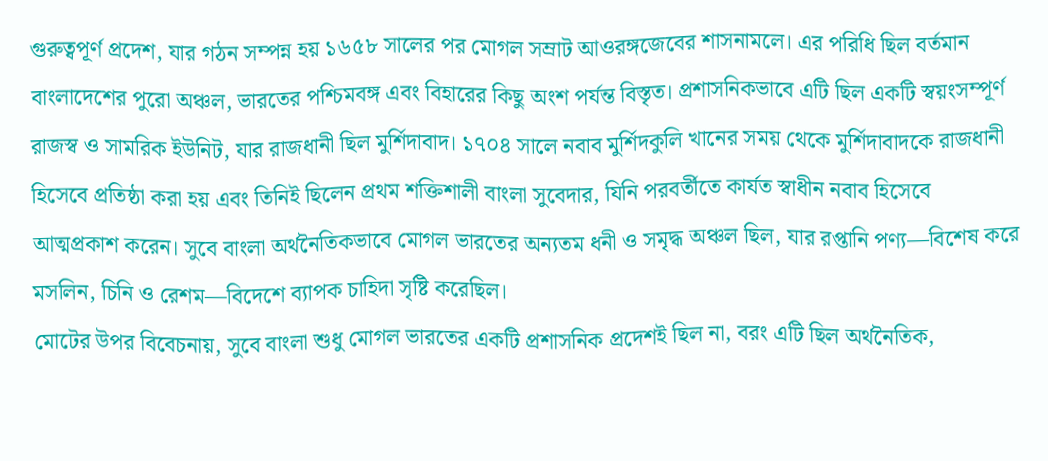গুরুত্বপূর্ণ প্রদেশ, যার গঠন সম্পন্ন হয় ১৬৫৮ সালের পর মোগল সম্রাট আওরঙ্গজেবের শাসনামলে। এর পরিধি ছিল বর্তমান বাংলাদেশের পুরো অঞ্চল, ভারতের পশ্চিমবঙ্গ এবং বিহারের কিছু অংশ পর্যন্ত বিস্তৃত। প্রশাসনিকভাবে এটি ছিল একটি স্বয়ংসম্পূর্ণ রাজস্ব ও সামরিক ইউনিট, যার রাজধানী ছিল মুর্শিদাবাদ। ১৭০৪ সালে নবাব মুর্শিদকুলি খানের সময় থেকে মুর্শিদাবাদকে রাজধানী হিসেবে প্রতিষ্ঠা করা হয় এবং তিনিই ছিলেন প্রথম শক্তিশালী বাংলা সুবেদার, যিনি পরবর্তীতে কার্যত স্বাধীন নবাব হিসেবে আত্মপ্রকাশ করেন। সুবে বাংলা অর্থনৈতিকভাবে মোগল ভারতের অন্যতম ধনী ও সমৃদ্ধ অঞ্চল ছিল, যার রপ্তানি পণ্য—বিশেষ করে মসলিন, চিনি ও রেশম—বিদেশে ব্যাপক চাহিদা সৃষ্টি করেছিল।
মোটের উপর বিবেচনায়, সুবে বাংলা শুধু মোগল ভারতের একটি প্রশাসনিক প্রদেশই ছিল না, বরং এটি ছিল অর্থনৈতিক,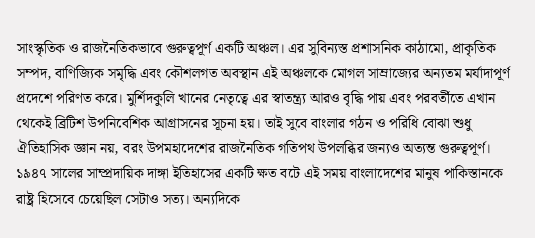সাংস্কৃতিক ও রাজনৈতিকভাবে গুরুত্বপূর্ণ একটি অঞ্চল। এর সুবিন্যস্ত প্রশাসনিক কাঠামো, প্রাকৃতিক সম্পদ, বাণিজ্যিক সমৃদ্ধি এবং কৌশলগত অবস্থান এই অঞ্চলকে মোগল সাম্রাজ্যের অন্যতম মর্যাদাপূর্ণ প্রদেশে পরিণত করে। মুর্শিদকুলি খানের নেতৃত্বে এর স্বাতন্ত্র্য আরও বৃদ্ধি পায় এবং পরবর্তীতে এখান থেকেই ব্রিটিশ উপনিবেশিক আগ্রাসনের সূচনা হয়। তাই সুবে বাংলার গঠন ও পরিধি বোঝা শুধু ঐতিহাসিক জ্ঞান নয়, বরং উপমহাদেশের রাজনৈতিক গতিপথ উপলব্ধির জন্যও অত্যন্ত গুরুত্বপূর্ণ।
১৯৪৭ সালের সাম্প্রদায়িক দাঙ্গা ইতিহাসের একটি ক্ষত বটে এই সময় বাংলাদেশের মানুষ পাকিস্তানকে রাষ্ট্র হিসেবে চেয়েছিল সেটাও সত্য। অন্যদিকে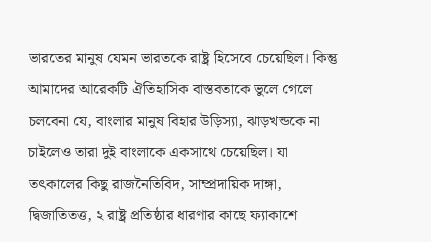ভারতের মানুষ যেমন ভারতকে রাষ্ট্র হিসেবে চেয়েছিল। কিন্তু আমাদের আরেকটি ঐতিহাসিক বাস্তবতাকে ভুলে গেলে চলবেনা যে, বাংলার মানুষ বিহার উড়িস্যা, ঝাড়খন্ডকে না চাইলেও তারা দুই বাংলাকে একসাথে চেয়েছিল। যা তৎকালের কিছু রাজনৈতিবিদ, সাম্প্রদায়িক দাঙ্গা, দ্বিজাতিতত্ত, ২ রাষ্ট্র প্রতিষ্ঠার ধারণার কাছে ফ্যাকাশে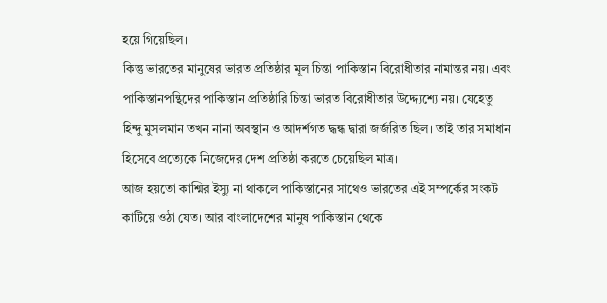হয়ে গিয়েছিল।
কিন্তু ভারতের মানুষের ভারত প্রতিষ্ঠার মূল চিন্তা পাকিস্তান বিরোধীতার নামান্তর নয়। এবং পাকিস্তানপন্থিদের পাকিস্তান প্রতিষ্ঠারি চিন্তা ভারত বিরোধীতার উদ্দ্যেশ্যে নয়। যেহেতু হিন্দু মুসলমান তখন নানা অবস্থান ও আদর্শগত দ্ধন্ধ দ্বারা জর্জরিত ছিল। তাই তার সমাধান হিসেবে প্রত্যেকে নিজেদের দেশ প্রতিষ্ঠা করতে চেয়েছিল মাত্র।
আজ হয়তো কাশ্মির ইস্যু না থাকলে পাকিস্তানের সাথেও ভারতের এই সম্পর্কের সংকট কাটিয়ে ওঠা যেত। আর বাংলাদেশের মানুষ পাকিস্তান থেকে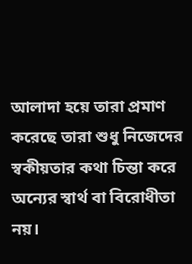আলাদা হয়ে তারা প্রমাণ করেছে তারা শুধু নিজেদের স্বকীয়তার কথা চিন্তা করে অন্যের স্বার্থ বা বিরোধীতা নয়।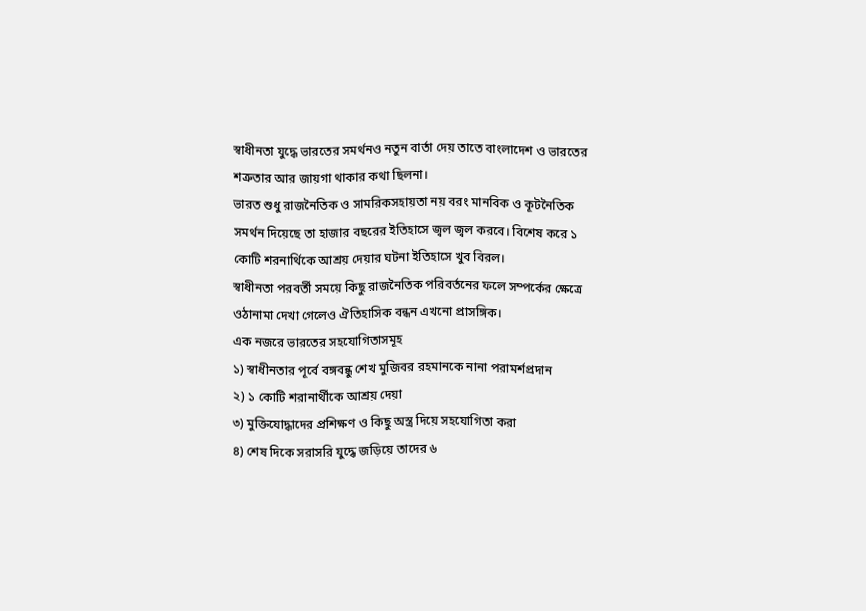স্বাধীনতা যুদ্ধে ভারতের সমর্থনও নতুন বার্তা দেয় তাতে বাংলাদেশ ও ভারতের শত্রুতার আর জায়গা থাকার কথা ছিলনা।
ভারত শুধু রাজনৈতিক ও সামরিকসহায়তা নয় বরং মানবিক ও কূটনৈতিক সমর্থন দিয়েছে তা হাজার বছরের ইতিহাসে জ্বল জ্বল করবে। বিশেষ করে ১ কোটি শরনার্থিকে আশ্রয় দেয়ার ঘটনা ইতিহাসে খুব বিরল।
স্বাধীনতা পরবর্তী সময়ে কিছু রাজনৈতিক পরিবর্তনের ফলে সম্পর্কের ক্ষেত্রে ওঠানামা দেখা গেলেও ঐতিহাসিক বন্ধন এখনো প্রাসঙ্গিক।
এক নজরে ভারতের সহযোগিতাসমূহ
১) স্বাধীনতার পূর্বে বঙ্গবন্ধু শেখ মুজিবর রহমানকে নানা পরামর্শপ্রদান
২) ১ কোটি শরানার্থীকে আশ্রয় দেয়া
৩) মুক্তিযোদ্ধাদের প্রশিক্ষণ ও কিছু অস্ত্র দিয়ে সহযোগিতা করা
৪) শেষ দিকে সরাসরি যুদ্ধে জড়িয়ে তাদের ৬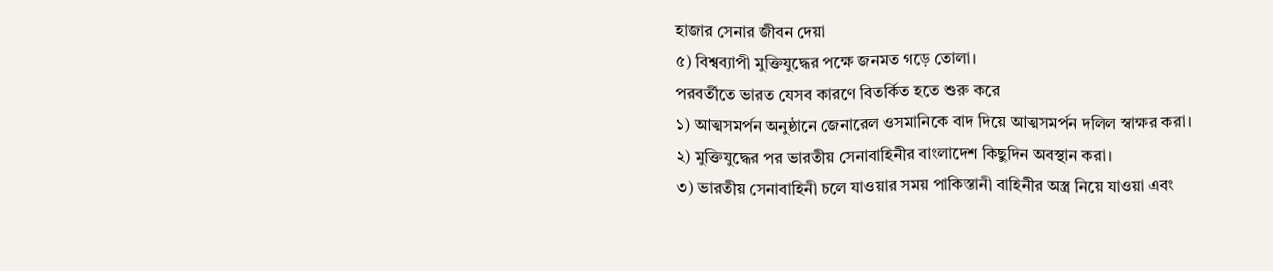হাজার সেনার জীবন দেয়া
৫) বিশ্বব্যাপী মুক্তিযুদ্ধের পক্ষে জনমত গড়ে তোলা।
পরবর্তীতে ভারত যেসব কারণে বিতর্কিত হতে শুরু করে
১) আত্মসমর্পন অনুষ্ঠানে জেনারেল ওসমানিকে বাদ দিয়ে আত্মসমর্পন দলিল স্বাক্ষর করা।
২) মুক্তিযুদ্ধের পর ভারতীয় সেনাবাহিনীর বাংলাদেশ কিছুদিন অবস্থান করা।
৩) ভারতীয় সেনাবাহিনী চলে যাওয়ার সময় পাকিস্তানী বাহিনীর অস্ত্র নিয়ে যাওয়া এবং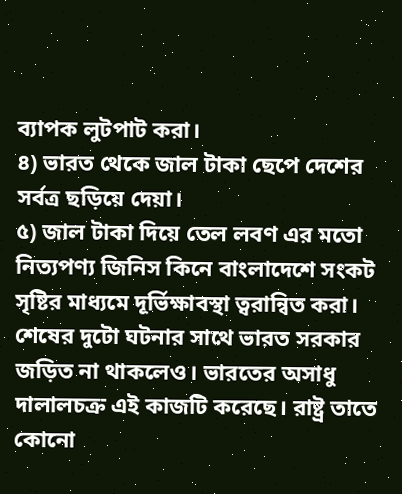ব্যাপক লুটপাট করা।
৪) ভারত থেকে জাল টাকা ছেপে দেশের সর্বত্র ছড়িয়ে দেয়া।
৫) জাল টাকা দিয়ে তেল লবণ এর মতো নিত্যপণ্য জিনিস কিনে বাংলাদেশে সংকট সৃষ্টির মাধ্যমে দূর্ভিক্ষাবস্থা ত্বরান্বিত করা।
শেষের দুটো ঘটনার সাথে ভারত সরকার জড়িত না থাকলেও। ভারতের অসাধু দালালচক্র এই কাজটি করেছে। রাষ্ট্র তাতে কোনো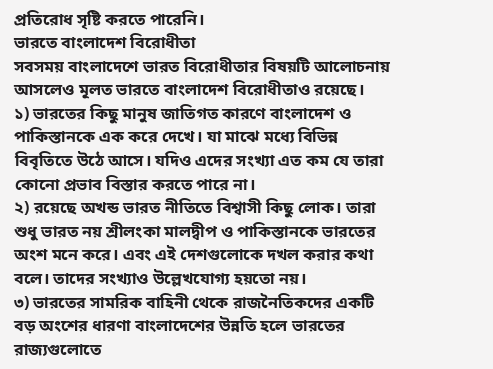প্রতিরোধ সৃষ্টি করতে পারেনি।
ভারতে বাংলাদেশ বিরোধীতা
সবসময় বাংলাদেশে ভারত বিরোধীতার বিষয়টি আলোচনায় আসলেও মূলত ভারতে বাংলাদেশ বিরোধীতাও রয়েছে।
১) ভারতের কিছু মানুষ জাতিগত কারণে বাংলাদেশ ও পাকিস্তানকে এক করে দেখে। যা মাঝে মধ্যে বিভিন্ন বিবৃতিতে উঠে আসে। যদিও এদের সংখ্যা এত কম যে তারা কোনো প্রভাব বিস্তার করতে পারে না।
২) রয়েছে অখন্ড ভারত নীতিতে বিশ্বাসী কিছু লোক। তারা শুধু ভারত নয় শ্রীলংকা মালদ্বীপ ও পাকিস্তানকে ভারতের অংশ মনে করে। এবং এই দেশগুলোকে দখল করার কথা বলে। তাদের সংখ্যাও উল্লেখযোগ্য হয়তো নয়।
৩) ভারতের সামরিক বাহিনী থেকে রাজনৈতিকদের একটি বড় অংশের ধারণা বাংলাদেশের উন্নতি হলে ভারতের রাজ্যগুলোতে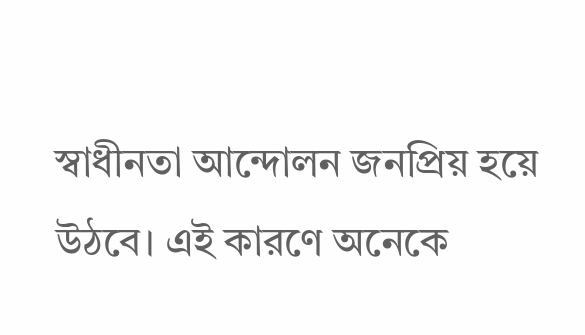স্বাধীনতা আন্দোলন জনপ্রিয় হয়ে উঠবে। এই কারণে অনেকে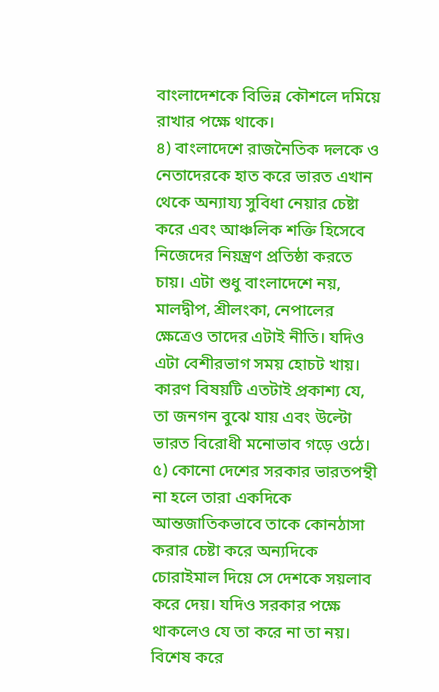বাংলাদেশকে বিভিন্ন কৌশলে দমিয়ে রাখার পক্ষে থাকে।
৪) বাংলাদেশে রাজনৈতিক দলকে ও নেতাদেরকে হাত করে ভারত এখান থেকে অন্যায্য সুবিধা নেয়ার চেষ্টা করে এবং আঞ্চলিক শক্তি হিসেবে নিজেদের নিয়ন্ত্রণ প্রতিষ্ঠা করতে চায়। এটা শুধু বাংলাদেশে নয়, মালদ্বীপ, শ্রীলংকা, নেপালের ক্ষেত্রেও তাদের এটাই নীতি। যদিও এটা বেশীরভাগ সময় হোচট খায়। কারণ বিষয়টি এতটাই প্রকাশ্য যে, তা জনগন বুঝে যায় এবং উল্টো ভারত বিরোধী মনোভাব গড়ে ওঠে।
৫) কোনো দেশের সরকার ভারতপন্থী না হলে তারা একদিকে আন্তজাতিকভাবে তাকে কোনঠাসা করার চেষ্টা করে অন্যদিকে চোরাইমাল দিয়ে সে দেশকে সয়লাব করে দেয়। যদিও সরকার পক্ষে থাকলেও যে তা করে না তা নয়। বিশেষ করে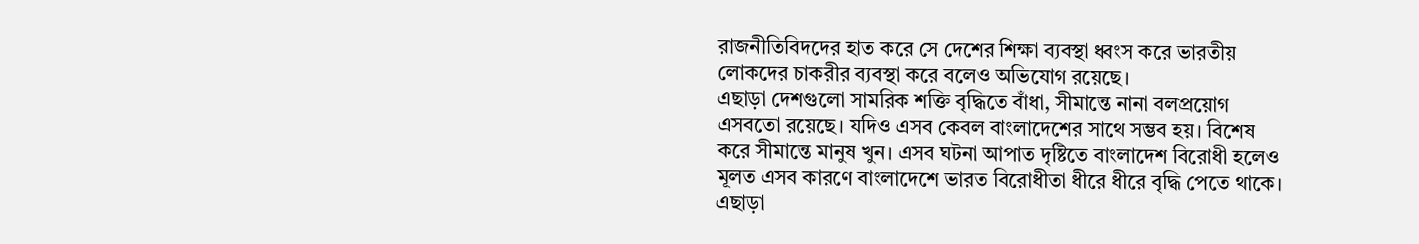রাজনীতিবিদদের হাত করে সে দেশের শিক্ষা ব্যবস্থা ধ্বংস করে ভারতীয় লোকদের চাকরীর ব্যবস্থা করে বলেও অভিযোগ রয়েছে।
এছাড়া দেশগুলো সামরিক শক্তি বৃদ্ধিতে বাঁধা, সীমান্তে নানা বলপ্রয়োগ এসবতো রয়েছে। যদিও এসব কেবল বাংলাদেশের সাথে সম্ভব হয়। বিশেষ করে সীমান্তে মানুষ খুন। এসব ঘটনা আপাত দৃষ্টিতে বাংলাদেশ বিরোধী হলেও মূলত এসব কারণে বাংলাদেশে ভারত বিরোধীতা ধীরে ধীরে বৃদ্ধি পেতে থাকে।
এছাড়া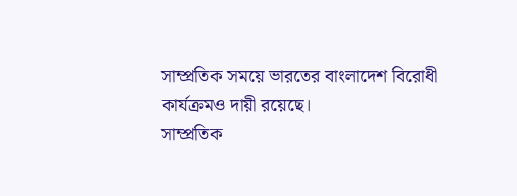সাম্প্রতিক সময়ে ভারতের বাংলাদেশ বিরোধী কার্যক্রমও দায়ী রয়েছে।
সাম্প্রতিক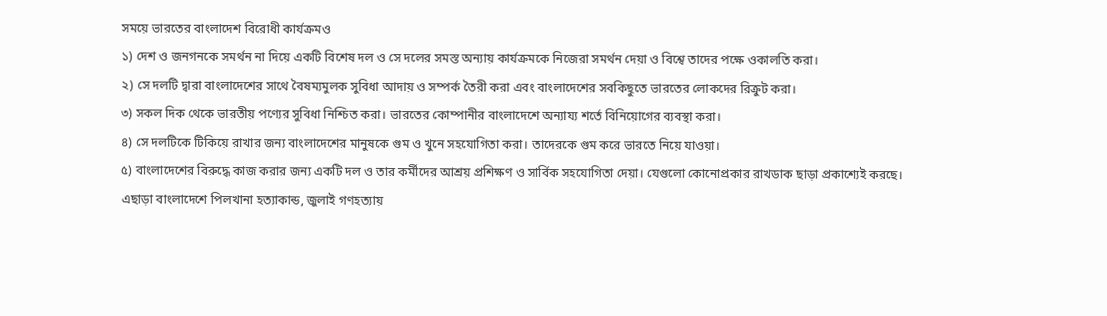সময়ে ভারতের বাংলাদেশ বিরোধী কার্যক্রমও
১) দেশ ও জনগনকে সমর্থন না দিয়ে একটি বিশেষ দল ও সে দলের সমস্ত অন্যায় কার্যক্রমকে নিজেরা সমর্থন দেয়া ও বিশ্বে তাদের পক্ষে ওকালতি করা।
২) সে দলটি দ্বারা বাংলাদেশের সাথে বৈষম্যমুলক সুবিধা আদায় ও সম্পর্ক তৈরী করা এবং বাংলাদেশের সবকিছুতে ভারতের লোকদের রিক্রুট করা।
৩) সকল দিক থেকে ভারতীয় পণ্যের সুবিধা নিশ্চিত করা। ভারতের কোম্পানীর বাংলাদেশে অন্যায্য শর্তে বিনিয়োগের ব্যবস্থা করা।
৪) সে দলটিকে টিকিয়ে রাখার জন্য বাংলাদেশের মানুষকে গুম ও খুনে সহযোগিতা করা। তাদেরকে গুম করে ভারতে নিয়ে যাওয়া।
৫) বাংলাদেশের বিরুদ্ধে কাজ করার জন্য একটি দল ও তার কর্মীদের আশ্রয় প্রশিক্ষণ ও সার্বিক সহযোগিতা দেয়া। যেগুলো কোনোপ্রকার রাখডাক ছাড়া প্রকাশ্যেই করছে।
এছাড়া বাংলাদেশে পিলখানা হত্যাকান্ড, জুলাই গণহত্যায়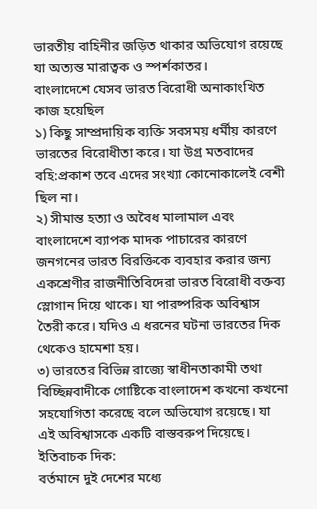ভারতীয় বাহিনীর জড়িত থাকার অভিযোগ রয়েছে যা অত্যন্ত মারাত্বক ও স্পর্শকাতর।
বাংলাদেশে যেসব ভারত বিরোধী অনাকাংখিত কাজ হয়েছিল
১) কিছু সাম্প্রদায়িক ব্যক্তি সবসময় ধর্মীয় কারণে ভারতের বিরোধীতা করে। যা উগ্র মতবাদের বহি:প্রকাশ তবে এদের সংখ্যা কোনোকালেই বেশী ছিল না।
২) সীমান্ত হত্যা ও অবৈধ মালামাল এবং বাংলাদেশে ব্যাপক মাদক পাচারের কারণে জনগনের ভারত বিরক্তিকে ব্যবহার করার জন্য একশ্রেণীর রাজনীতিবিদেরা ভারত বিরোধী বক্তব্য স্লোগান দিয়ে থাকে। যা পারষ্পরিক অবিশ্বাস তৈরী করে। যদিও এ ধরনের ঘটনা ভারতের দিক থেকেও হামেশা হয়।
৩) ভারতের বিভিন্ন রাজ্যে স্বাধীনতাকামী তথা বিচ্ছিন্নবাদীকে গোষ্টিকে বাংলাদেশ কখনো কখনো সহযোগিতা করেছে বলে অভিযোগ রয়েছে। যা এই অবিশ্বাসকে একটি বাস্তবরুপ দিয়েছে।
ইতিবাচক দিক:
বর্তমানে দুই দেশের মধ্যে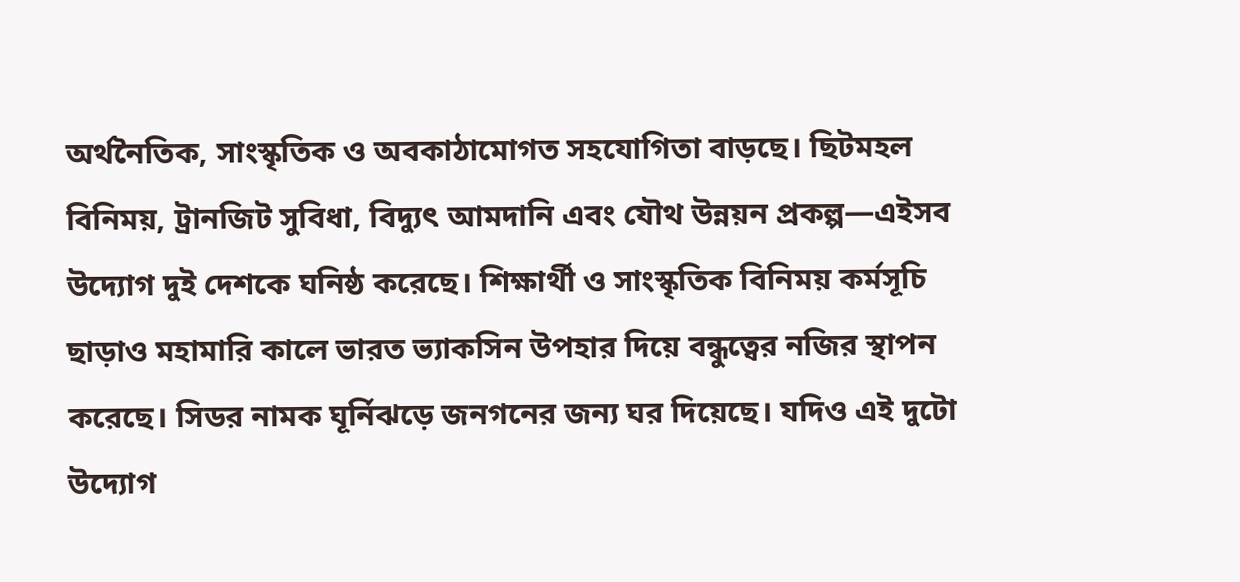অর্থনৈতিক, সাংস্কৃতিক ও অবকাঠামোগত সহযোগিতা বাড়ছে। ছিটমহল বিনিময়, ট্রানজিট সুবিধা, বিদ্যুৎ আমদানি এবং যৌথ উন্নয়ন প্রকল্প—এইসব উদ্যোগ দুই দেশকে ঘনিষ্ঠ করেছে। শিক্ষার্থী ও সাংস্কৃতিক বিনিময় কর্মসূচি ছাড়াও মহামারি কালে ভারত ভ্যাকসিন উপহার দিয়ে বন্ধুত্বের নজির স্থাপন করেছে। সিডর নামক ঘূর্নিঝড়ে জনগনের জন্য ঘর দিয়েছে। যদিও এই দুটো উদ্যোগ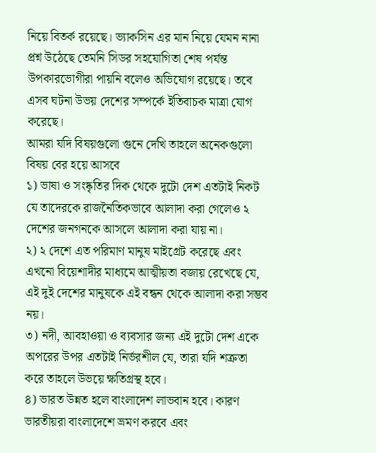নিয়ে বিতর্ক রয়েছে। ভ্যাকসিন এর মান নিয়ে যেমন নানা প্রশ্ন উঠেছে তেমনি সিডর সহযোগিতা শেষ পর্যন্ত উপকারভোগীরা পায়নি বলেও অভিযোগ রয়েছে। তবে এসব ঘটনা উভয় দেশের সম্পর্কে ইতিবাচক মাত্রা যোগ করেছে।
আমরা যদি বিষয়গুলো গুনে দেখি তাহলে অনেকগুলো বিষয় বের হয়ে আসবে
১) ভাষা ও সংষ্কৃতির দিক থেকে দুটো দেশ এতটাই নিকট যে তাদেরকে রাজনৈতিকভাবে আলাদা করা গেলেও ২ দেশের জনগনকে আসলে আলাদা করা যায় না।
২) ২ দেশে এত পরিমাণ মানুষ মাইগ্রেট করেছে এবং এখনো বিয়েশাদীর মাধ্যমে আত্মীয়তা বজায় রেখেছে যে, এই দুই দেশের মানুষকে এই বন্ধন থেকে আলাদা করা সম্ভব নয়।
৩) নদী, আবহাওয়া ও ব্যবসার জন্য এই দুটো দেশ একে অপরের উপর এতটাই নির্ভরশীল যে, তারা যদি শত্রুতা করে তাহলে উভয়ে ক্ষতিগ্রস্থ হবে।
৪) ভারত উন্নত হলে বাংলাদেশ লাভবান হবে। কারণ ভারতীয়রা বাংলাদেশে ভ্রমণ করবে এবং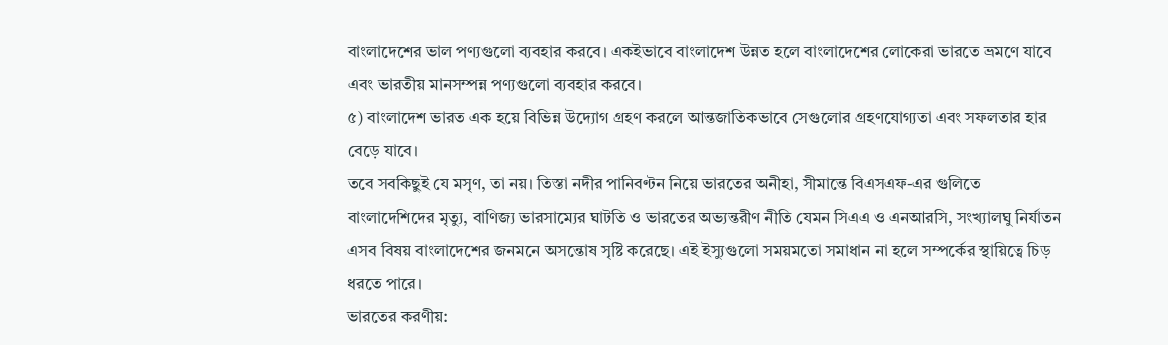বাংলাদেশের ভাল পণ্যগুলো ব্যবহার করবে। একইভাবে বাংলাদেশ উন্নত হলে বাংলাদেশের লোকেরা ভারতে ভ্রমণে যাবে এবং ভারতীয় মানসম্পন্ন পণ্যগুলো ব্যবহার করবে।
৫) বাংলাদেশ ভারত এক হয়ে বিভিন্ন উদ্যোগ গ্রহণ করলে আন্তজাতিকভাবে সেগুলোর গ্রহণযোগ্যতা এবং সফলতার হার বেড়ে যাবে।
তবে সবকিছুই যে মসৃণ, তা নয়। তিস্তা নদীর পানিবণ্টন নিয়ে ভারতের অনীহা, সীমান্তে বিএসএফ-এর গুলিতে বাংলাদেশিদের মৃত্যু, বাণিজ্য ভারসাম্যের ঘাটতি ও ভারতের অভ্যন্তরীণ নীতি যেমন সিএএ ও এনআরসি, সংখ্যালঘু নির্যাতন এসব বিষয় বাংলাদেশের জনমনে অসন্তোষ সৃষ্টি করেছে। এই ইস্যুগুলো সময়মতো সমাধান না হলে সম্পর্কের স্থায়িত্বে চিড় ধরতে পারে।
ভারতের করণীয়: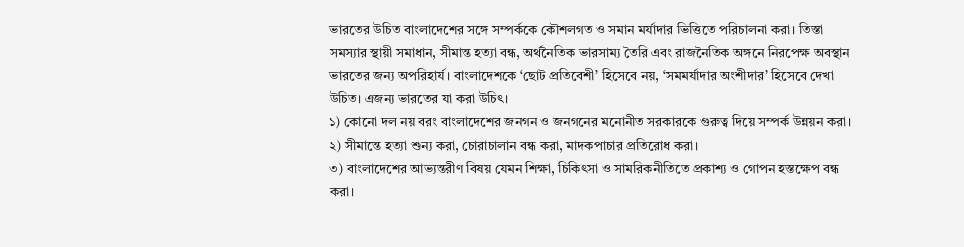ভারতের উচিত বাংলাদেশের সঙ্গে সম্পর্ককে কৌশলগত ও সমান মর্যাদার ভিত্তিতে পরিচালনা করা। তিস্তা সমস্যার স্থায়ী সমাধান, সীমান্ত হত্যা বন্ধ, অর্থনৈতিক ভারসাম্য তৈরি এবং রাজনৈতিক অঙ্গনে নিরপেক্ষ অবস্থান ভারতের জন্য অপরিহার্য। বাংলাদেশকে ‘ছোট প্রতিবেশী’ হিসেবে নয়, ‘সমমর্যাদার অংশীদার’ হিসেবে দেখা উচিত। এজন্য ভারতের যা করা উচিৎ।
১) কোনো দল নয় বরং বাংলাদেশের জনগন ও জনগনের মনোনীত সরকারকে গুরুত্ব দিয়ে সম্পর্ক উন্নয়ন করা।
২) সীমান্তে হত্যা শুন্য করা, চোরাচালান বন্ধ করা, মাদকপাচার প্রতিরোধ করা।
৩) বাংলাদেশের আভ্যন্তরীণ বিষয় যেমন শিক্ষা, চিকিৎসা ও সামরিকনীতিতে প্রকাশ্য ও গোপন হস্তক্ষেপ বন্ধ করা।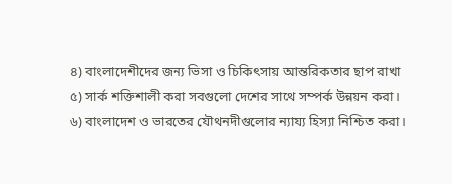৪) বাংলাদেশীদের জন্য ভিসা ও চিকিৎসায় আন্তরিকতার ছাপ রাখা
৫) সার্ক শক্তিশালী করা সবগুলো দেশের সাথে সম্পর্ক উন্নয়ন করা।
৬) বাংলাদেশ ও ভারতের যৌথনদীগুলোর ন্যায্য হিস্যা নিশ্চিত করা।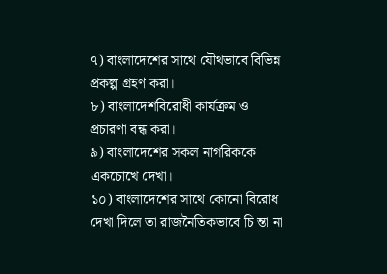৭) বাংলাদেশের সাথে যৌথভাবে বিভিন্ন প্রকল্প গ্রহণ করা।
৮) বাংলাদেশবিরোধী কার্যক্রম ও প্রচারণা বন্ধ করা।
৯) বাংলাদেশের সকল নাগরিককে একচোখে দেখা।
১০) বাংলাদেশের সাথে কোনো বিরোধ দেখা দিলে তা রাজনৈতিকভাবে চি ন্তা না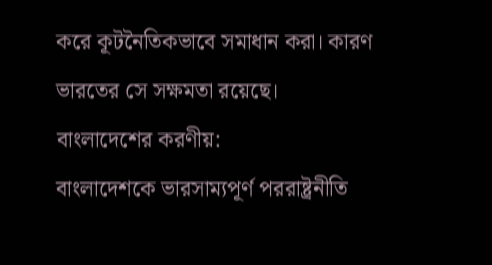করে কূটনৈতিকভাবে সমাধান করা। কারণ ভারতের সে সক্ষমতা রয়েছে।
বাংলাদেশের করণীয়:
বাংলাদেশকে ভারসাম্যপূর্ণ পররাষ্ট্রনীতি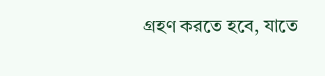গ্রহণ করতে হবে, যাতে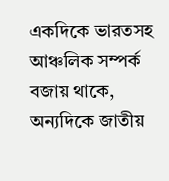একদিকে ভারতসহ আঞ্চলিক সম্পর্ক বজায় থাকে, অন্যদিকে জাতীয়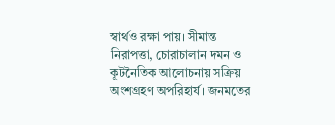স্বার্থও রক্ষা পায়। সীমান্ত নিরাপত্তা, চোরাচালান দমন ও কূটনৈতিক আলোচনায় সক্রিয় অংশগ্রহণ অপরিহার্য। জনমতের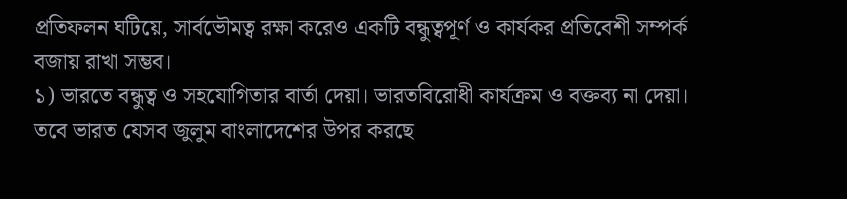প্রতিফলন ঘটিয়ে, সার্বভৌমত্ব রক্ষা করেও একটি বন্ধুত্বপূর্ণ ও কার্যকর প্রতিবেশী সম্পর্ক বজায় রাখা সম্ভব।
১) ভারতে বন্ধুত্ব ও সহযোগিতার বার্তা দেয়া। ভারতবিরোধী কার্যক্রম ও বক্তব্য না দেয়া। তবে ভারত যেসব জুলুম বাংলাদেশের উপর করছে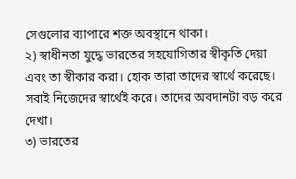সেগুলোর ব্যাপারে শক্ত অবস্থানে থাকা।
২) স্বাধীনতা যুদ্ধে ভারতের সহযোগিতার স্বীকৃতি দেয়া এবং তা স্বীকার করা। হোক তারা তাদের স্বার্থে করেছে। সবাই নিজেদের স্বার্থেই করে। তাদের অবদানটা বড় করে দেখা।
৩) ভারতের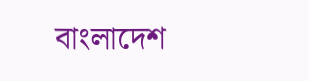বাংলাদেশ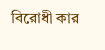বিরোধী কার